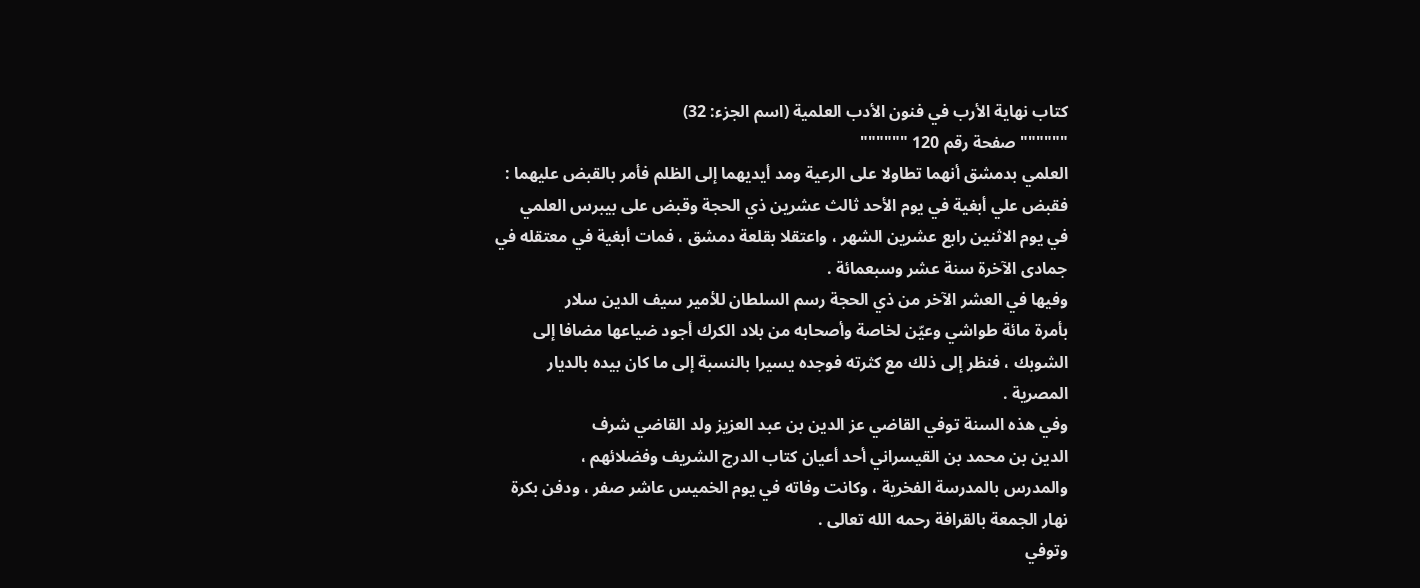كتاب نهاية الأرب في فنون الأدب العلمية (اسم الجزء: 32)
"""""" صفحة رقم 120 """"""
العلمي بدمشق أنهما تطاولا على الرعية ومد أيديهما إلى الظلم فأمر بالقبض عليهما :
فقبض علي أبغية في يوم الأحد ثالث عشرين ذي الحجة وقبض على بيبرس العلمي
في يوم الاثنين رابع عشرين الشهر ، واعتقلا بقلعة دمشق ، فمات أبغية في معتقله في
جمادى الآخرة سنة عشر وسبعمائة .
وفيها في العشر الآخر من ذي الحجة رسم السلطان للأمير سيف الدين سلار
بأمرة مائة طواشي وعيّن لخاصة وأصحابه من بلاد الكرك أجود ضياعها مضافا إلى
الشوبك ، فنظر إلى ذلك مع كثرته فوجده يسيرا بالنسبة إلى ما كان بيده بالديار
المصرية .
وفي هذه السنة توفي القاضي عز الدين بن عبد العزيز ولد القاضي شرف
الدين بن محمد بن القيسراني أحد أعيان كتاب الدرج الشريف وفضلائهم ،
والمدرس بالمدرسة الفخرية ، وكانت وفاته في يوم الخميس عاشر صفر ، ودفن بكرة
نهار الجمعة بالقرافة رحمه الله تعالى .
وتوفي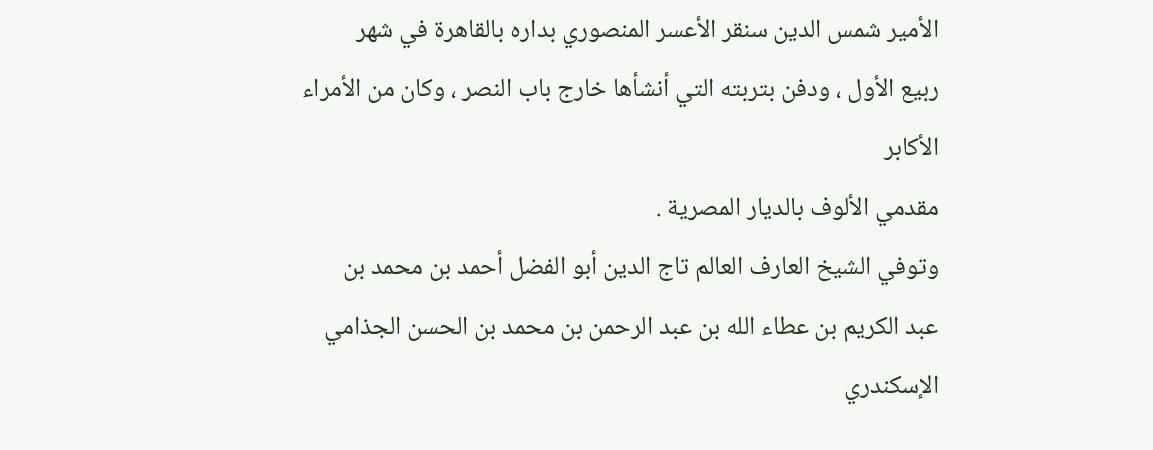الأمير شمس الدين سنقر الأعسر المنصوري بداره بالقاهرة في شهر
ربيع الأول ، ودفن بتربته التي أنشأها خارج باب النصر ، وكان من الأمراء الأكابر
مقدمي الألوف بالديار المصرية .
وتوفي الشيخ العارف العالم تاج الدين أبو الفضل أحمد بن محمد بن
عبد الكريم بن عطاء الله بن عبد الرحمن بن محمد بن الحسن الجذامي
الإسكندري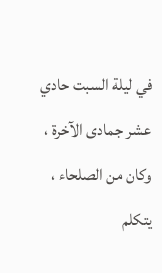في ليلة السبت حادي عشر جمادى الآخرة ، وكان من الصلحاء ، يتكلم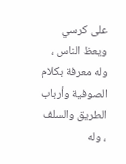على كرسي ويعظ الناس ، وله معرفة بكلام الصوفية وأرباب الطريق والسلف ، وله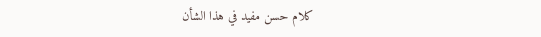كلام حسن مفيد في هذا الشأن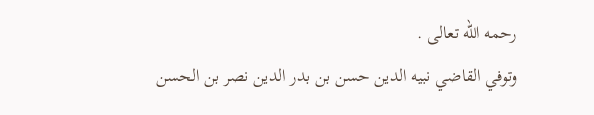رحمه الله تعالى .
وتوفي القاضي نبيه الدين حسن بن بدر الدين نصر بن الحسن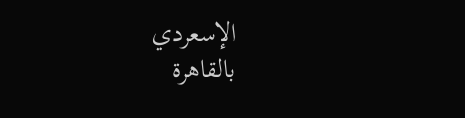الإسعردي
بالقاهرة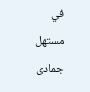في مستهل جمادى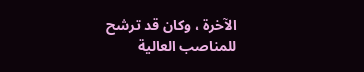الآخرة ، وكان قد ترشح للمناصب العالية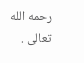رحمه الله
تعالى .